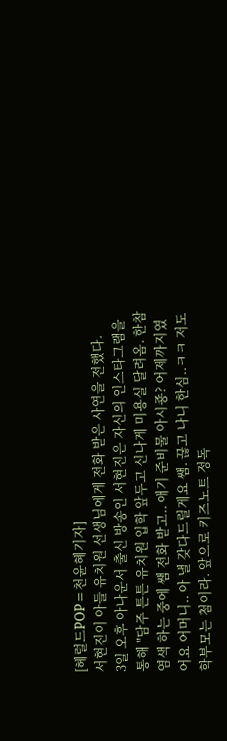[헤럴드POP=천윤혜기자]
서현진이 아들 유치원 선생님에게 전화 받은 사연을 전했다.
3일 오후 아나운서 출신 방송인 서현진은 자신의 인스타그램을 통해 "담주 튼튼 유치원 입학 앞두고 신나게 미용실 달려옴. 한참 염색 하는 중에 쌤 전화 받고.. 애기 준비물 아시죵? 어제까지였어요 어머니.. 아 낼 갖다드릴게요 쌤. 끊고 나니 한심..ㅋㅋ 저도 학부모는 첨이라. 앞으로 키즈노트 정독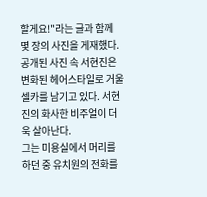할게요!"라는 글과 함께 몇 장의 사진을 게재했다.
공개된 사진 속 서현진은 변화된 헤어스타일로 거울 셀카를 남기고 있다. 서현진의 화사한 비주얼이 더욱 살아난다.
그는 미용실에서 머리를 하던 중 유치원의 전화를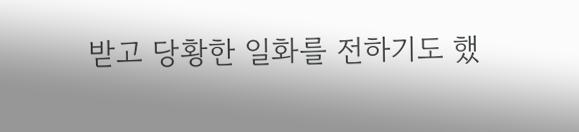받고 당황한 일화를 전하기도 했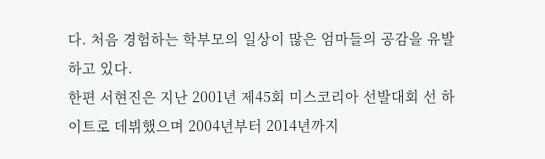다. 처음 경험하는 학부모의 일상이 많은 엄마들의 공감을 유발하고 있다.
한편 서현진은 지난 2001년 제45회 미스코리아 선발대회 선 하이트로 데뷔했으며 2004년부터 2014년까지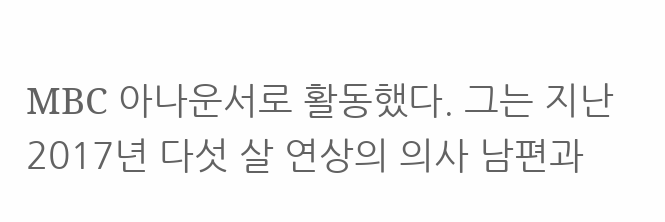MBC 아나운서로 활동했다. 그는 지난 2017년 다섯 살 연상의 의사 남편과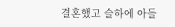결혼했고 슬하에 아들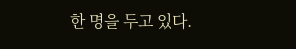한 명을 두고 있다.